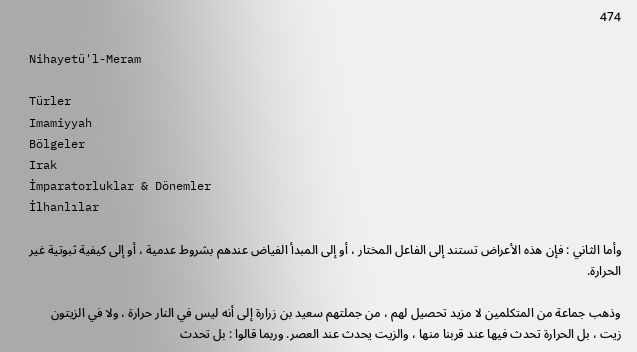474

Nihayetü'l-Meram

Türler
Imamiyyah
Bölgeler
Irak
İmparatorluklar & Dönemler
İlhanlılar

وأما الثاني : فإن هذه الأعراض تستند إلى الفاعل المختار ، أو إلى المبدأ الفياض عندهم بشروط عدمية ، أو إلى كيفية ثبوتية غير الحرارة.

وذهب جماعة من المتكلمين لا مزيد تحصيل لهم ، من جملتهم سعيد بن زرارة إلى أنه ليس في النار حرارة ، ولا في الزيتون زيت ، بل الحرارة تحدث فيها عند قربنا منها ، والزيت يحدث عند العصر. وربما قالوا : بل تحدث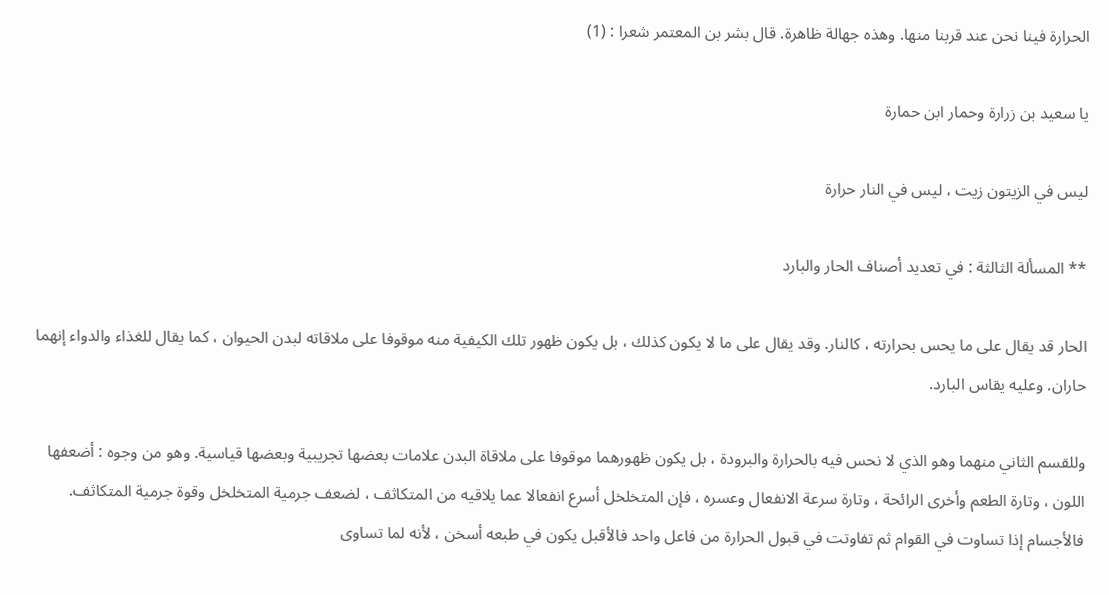الحرارة فينا نحن عند قربنا منها. وهذه جهالة ظاهرة. قال بشر بن المعتمر شعرا : (1)

يا سعيد بن زرارة وحمار ابن حمارة

ليس في الزيتون زيت ، ليس في النار حرارة

** المسألة الثالثة : في تعديد أصناف الحار والبارد

الحار قد يقال على ما يحس بحرارته ، كالنار. وقد يقال على ما لا يكون كذلك ، بل يكون ظهور تلك الكيفية منه موقوفا على ملاقاته لبدن الحيوان ، كما يقال للغذاء والدواء إنهما حاران. وعليه يقاس البارد.

وللقسم الثاني منهما وهو الذي لا نحس فيه بالحرارة والبرودة ، بل يكون ظهورهما موقوفا على ملاقاة البدن علامات بعضها تجريبية وبعضها قياسية. وهو من وجوه : أضعفها اللون ، وتارة الطعم وأخرى الرائحة ، وتارة سرعة الانفعال وعسره ، فإن المتخلخل أسرع انفعالا عما يلاقيه من المتكاثف ، لضعف جرمية المتخلخل وقوة جرمية المتكاثف. فالأجسام إذا تساوت في القوام ثم تفاوتت في قبول الحرارة من فاعل واحد فالأقبل يكون في طبعه أسخن ، لأنه لما تساوى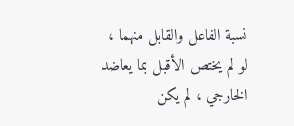نسبة الفاعل والقابل منهما ، لو لم يختص الأقبل بما يعاضد الخارجي ، لم يكن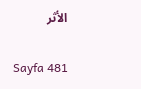الأثر

Sayfa 481